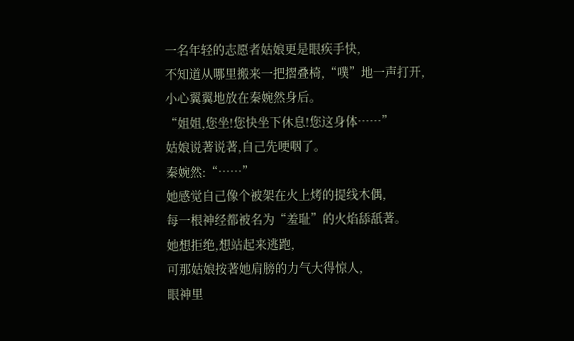一名年轻的志愿者姑娘更是眼疾手快,
不知道从哪里搬来一把摺叠椅,“噗”地一声打开,
小心翼翼地放在秦婉然身后。
“姐姐,您坐!您快坐下休息!您这身体……”
姑娘说著说著,自己先哽咽了。
秦婉然:“……”
她感觉自己像个被架在火上烤的提线木偶,
每一根神经都被名为“羞耻”的火焰舔舐著。
她想拒绝,想站起来逃跑,
可那姑娘按著她肩膀的力气大得惊人,
眼神里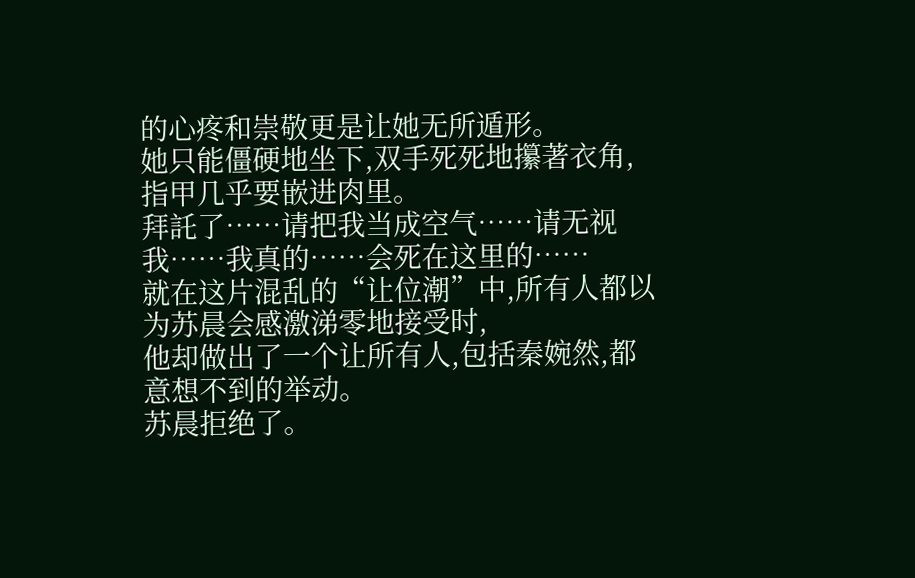的心疼和崇敬更是让她无所遁形。
她只能僵硬地坐下,双手死死地攥著衣角,指甲几乎要嵌进肉里。
拜託了……请把我当成空气……请无视我……我真的……会死在这里的……
就在这片混乱的“让位潮”中,所有人都以为苏晨会感激涕零地接受时,
他却做出了一个让所有人,包括秦婉然,都意想不到的举动。
苏晨拒绝了。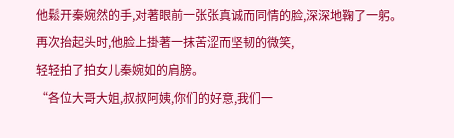他鬆开秦婉然的手,对著眼前一张张真诚而同情的脸,深深地鞠了一躬。
再次抬起头时,他脸上掛著一抹苦涩而坚韧的微笑,
轻轻拍了拍女儿秦婉如的肩膀。
“各位大哥大姐,叔叔阿姨,你们的好意,我们一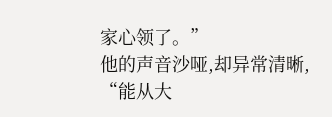家心领了。”
他的声音沙哑,却异常清晰,
“能从大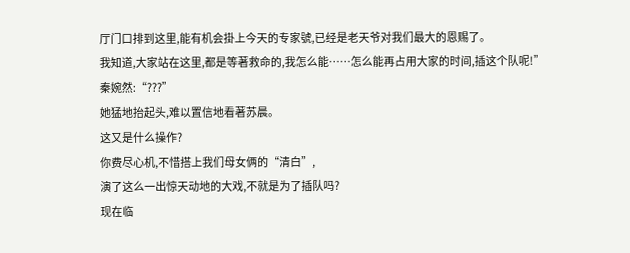厅门口排到这里,能有机会掛上今天的专家號,已经是老天爷对我们最大的恩赐了。
我知道,大家站在这里,都是等著救命的,我怎么能……怎么能再占用大家的时间,插这个队呢!”
秦婉然:“???”
她猛地抬起头,难以置信地看著苏晨。
这又是什么操作?
你费尽心机,不惜搭上我们母女俩的“清白”,
演了这么一出惊天动地的大戏,不就是为了插队吗?
现在临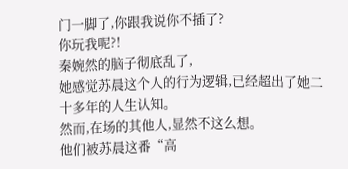门一脚了,你跟我说你不插了?
你玩我呢?!
秦婉然的脑子彻底乱了,
她感觉苏晨这个人的行为逻辑,已经超出了她二十多年的人生认知。
然而,在场的其他人,显然不这么想。
他们被苏晨这番“高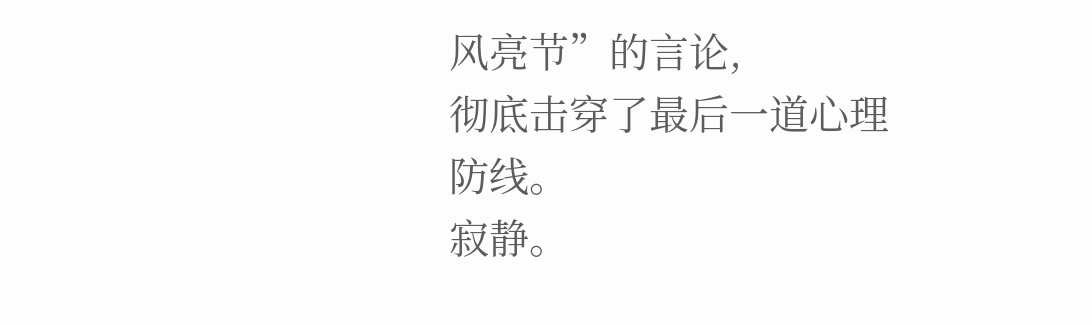风亮节”的言论,
彻底击穿了最后一道心理防线。
寂静。